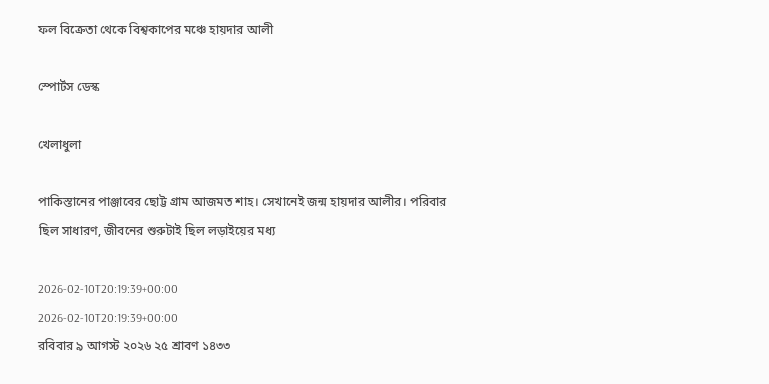ফল বিক্রেতা থেকে বিশ্বকাপের মঞ্চে হায়দার আলী

স্পোর্টস ডেস্ক

খেলাধুলা

পাকিস্তানের পাঞ্জাবের ছোট্ট গ্রাম আজমত শাহ। সেখানেই জন্ম হায়দার আলীর। পরিবার ছিল সাধারণ, জীবনের শুরুটাই ছিল লড়াইয়ের মধ্য

2026-02-10T20:19:39+00:00
2026-02-10T20:19:39+00:00
রবিবার ৯ আগস্ট ২০২৬ ২৫ শ্রাবণ ১৪৩৩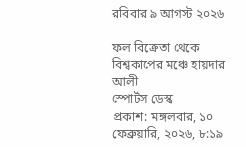রবিবার ৯ আগস্ট ২০২৬

ফল বিক্রেতা থেকে বিশ্বকাপের মঞ্চে হায়দার আলী
স্পোর্টস ডেস্ক
প্রকাশ: মঙ্গলবার, ১০ ফেব্রুয়ারি, ২০২৬, ৮:১৯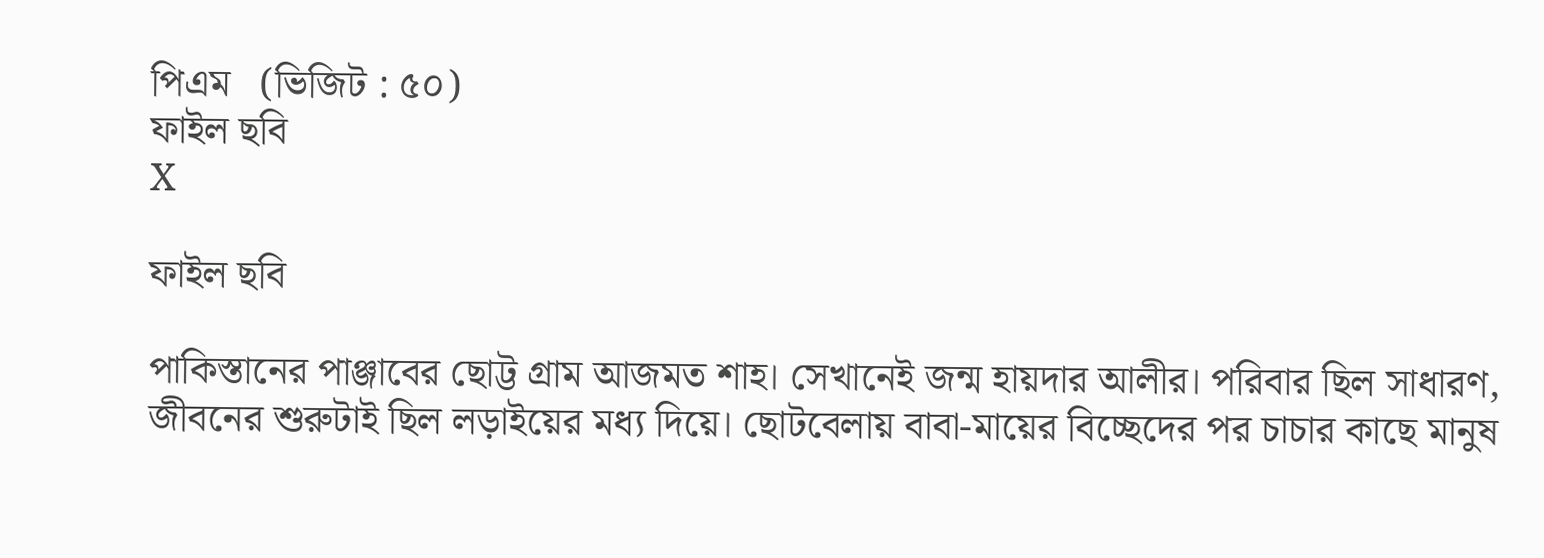পিএম   (ভিজিট : ৫০)
ফাইল ছবি
X

ফাইল ছবি

পাকিস্তানের পাঞ্জাবের ছোট্ট গ্রাম আজমত শাহ। সেখানেই জন্ম হায়দার আলীর। পরিবার ছিল সাধারণ, জীবনের শুরুটাই ছিল লড়াইয়ের মধ্য দিয়ে। ছোটবেলায় বাবা-মায়ের বিচ্ছেদের পর চাচার কাছে মানুষ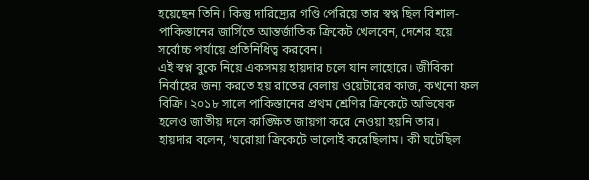হয়েছেন তিনি। কিন্তু দারিদ্র্যের গণ্ডি পেরিয়ে তার স্বপ্ন ছিল বিশাল-পাকিস্তানের জার্সিতে আন্তর্জাতিক ক্রিকেট খেলবেন, দেশের হয়ে সর্বোচ্চ পর্যায়ে প্রতিনিধিত্ব করবেন।
এই স্বপ্ন বুকে নিয়ে একসময় হায়দার চলে যান লাহোরে। জীবিকা নির্বাহের জন্য করতে হয় রাতের বেলায় ওয়েটারের কাজ, কখনো ফল বিক্রি। ২০১৮ সালে পাকিস্তানের প্রথম শ্রেণির ক্রিকেটে অভিষেক হলেও জাতীয় দলে কাঙ্ক্ষিত জায়গা করে নেওয়া হয়নি তার।
হায়দার বলেন, ‘ঘরোয়া ক্রিকেটে ভালোই করেছিলাম। কী ঘটেছিল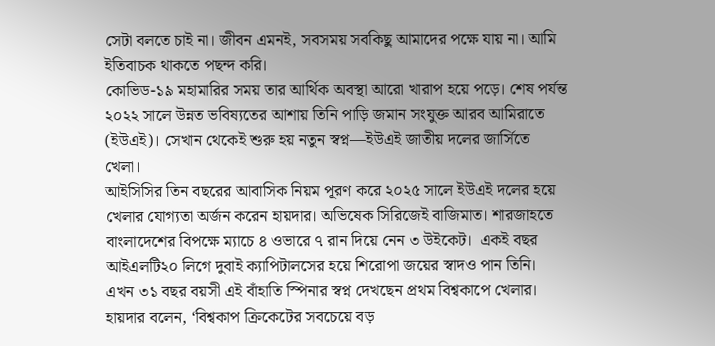সেটা বলতে চাই না। জীবন এমনই, সবসময় সবকিছু আমাদের পক্ষে যায় না। আমি ইতিবাচক থাকতে পছন্দ করি।
কোভিড-১৯ মহামারির সময় তার আর্থিক অবস্থা আরো খারাপ হয়ে পড়ে। শেষ পর্যন্ত ২০২২ সালে উন্নত ভবিষ্যতের আশায় তিনি পাড়ি জমান সংযুক্ত আরব আমিরাতে (ইউএই)। সেখান থেকেই শুরু হয় নতুন স্বপ্ন—ইউএই জাতীয় দলের জার্সিতে খেলা।
আইসিসির তিন বছরের আবাসিক নিয়ম পূরণ করে ২০২৫ সালে ইউএই দলের হয়ে খেলার যোগ্যতা অর্জন করেন হায়দার। অভিষেক সিরিজেই বাজিমাত। শারজাহতে বাংলাদেশের বিপক্ষে ম্যাচে ৪ ওভারে ৭ রান দিয়ে নেন ৩ উইকেট।  একই বছর আইএলটি২০ লিগে দুবাই ক্যাপিটালসের হয়ে শিরোপা জয়ের স্বাদও পান তিনি। এখন ৩১ বছর বয়সী এই বাঁহাতি স্পিনার স্বপ্ন দেখছেন প্রথম বিশ্বকাপে খেলার।
হায়দার বলেন, ‘বিশ্বকাপ ক্রিকেটের সবচেয়ে বড়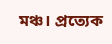মঞ্চ। প্রত্যেক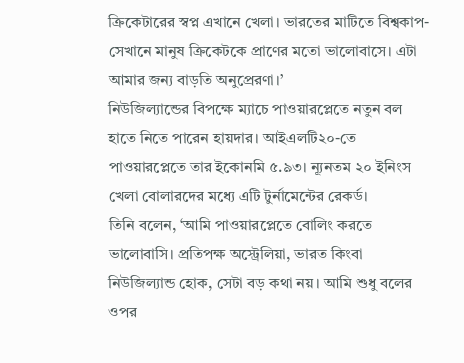ক্রিকেটারের স্বপ্ন এখানে খেলা। ভারতের মাটিতে বিশ্বকাপ-সেখানে মানুষ ক্রিকেটকে প্রাণের মতো ভালোবাসে। এটা আমার জন্য বাড়তি অনুপ্রেরণা।’
নিউজিল্যান্ডের বিপক্ষে ম্যাচে পাওয়ারপ্লেতে নতুন বল হাতে নিতে পারেন হায়দার। আইএলটি২০-তে পাওয়ারপ্লেতে তার ইকোনমি ৫.৯৩। ন্যূনতম ২০ ইনিংস খেলা বোলারদের মধ্যে এটি টুর্নামেন্টের রেকর্ড।
তিনি বলেন, ‘আমি পাওয়ারপ্লেতে বোলিং করতে ভালোবাসি। প্রতিপক্ষ অস্ট্রেলিয়া, ভারত কিংবা নিউজিল্যান্ড হোক, সেটা বড় কথা নয়। আমি শুধু বলের ওপর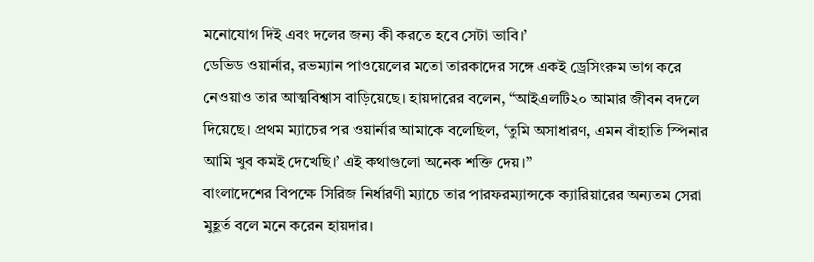মনোযোগ দিই এবং দলের জন্য কী করতে হবে সেটা ভাবি।’
ডেভিড ওয়ার্নার, রভম্যান পাওয়েলের মতো তারকাদের সঙ্গে একই ড্রেসিংরুম ভাগ করে নেওয়াও তার আত্মবিশ্বাস বাড়িয়েছে। হায়দারের বলেন, “আইএলটি২০ আমার জীবন বদলে দিয়েছে। প্রথম ম্যাচের পর ওয়ার্নার আমাকে বলেছিল, ‘তুমি অসাধারণ, এমন বাঁহাতি স্পিনার আমি খুব কমই দেখেছি।’ এই কথাগুলো অনেক শক্তি দেয়।”
বাংলাদেশের বিপক্ষে সিরিজ নির্ধারণী ম্যাচে তার পারফরম্যান্সকে ক্যারিয়ারের অন্যতম সেরা মুহূর্ত বলে মনে করেন হায়দার।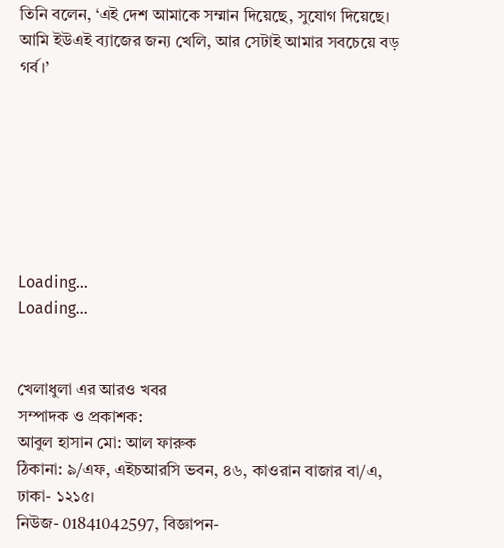তিনি বলেন, ‘এই দেশ আমাকে সম্মান দিয়েছে, সুযোগ দিয়েছে। আমি ইউএই ব্যাজের জন্য খেলি, আর সেটাই আমার সবচেয়ে বড় গর্ব।’







Loading...
Loading...


খেলাধুলা এর আরও খবর
সম্পাদক ও প্রকাশক:
আবুল হাসান মো: আল ফারুক
ঠিকানা: ৯/এফ, এইচআরসি ভবন, ৪৬, কাওরান বাজার বা/এ, ঢাকা- ১২১৫।
নিউজ- 01841042597, বিজ্ঞাপন-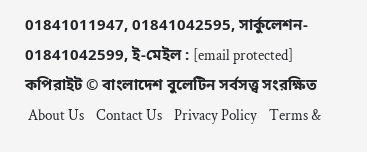01841011947, 01841042595, সার্কুলেশন- 01841042599, ই-মেইল : [email protected]
কপিরাইট © বাংলাদেশ বুলেটিন সর্বসত্ত্ব সংরক্ষিত
 About Us    Contact Us    Privacy Policy    Terms &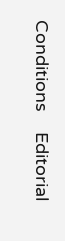Conditions    Editorial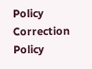Policy    Correction Policy